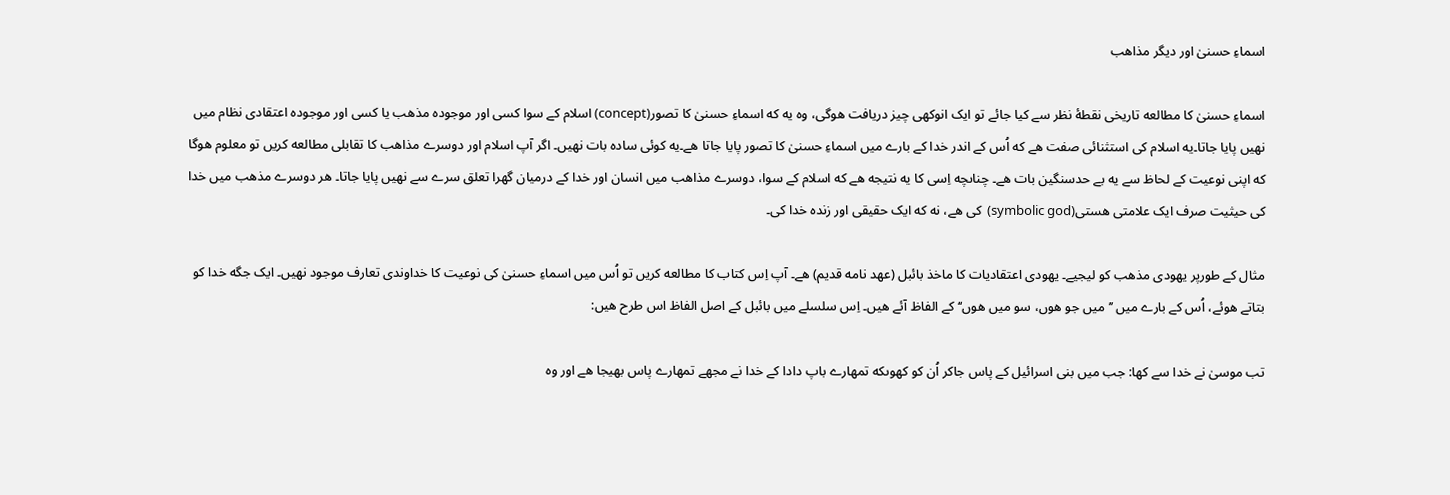اسماءِ حسنیٰ اور دیگر مذاهب

اسماءِ حسنیٰ کا مطالعه تاریخی نقطهٔ نظر سے کیا جائے تو ایک انوکھی چیز دریافت هوگی، وه یه که اسماءِ حسنیٰ کا تصور(concept) اسلام کے سوا کسی اور موجوده مذهب یا کسی اور موجوده اعتقادی نظام میں نهیں پایا جاتا۔یه اسلام کی استثنائی صفت هے که اُس کے اندر خدا کے بارے میں اسماءِ حسنیٰ کا تصور پایا جاتا هے۔یه کوئی ساده بات نهیں۔ اگر آپ اسلام اور دوسرے مذاهب کا تقابلی مطالعه کریں تو معلوم هوگا که اپنی نوعیت کے لحاظ سے یه بے حدسنگین بات هے۔ چناںچه اِسی کا یه نتیجه هے که اسلام کے سوا، دوسرے مذاهب میں انسان اور خدا کے درمیان گهرا تعلق سرے سے نهیں پایا جاتا۔ هر دوسرے مذهب میں خدا کی حیثیت صرف ایک علامتی هستی(symbolic god)  کی هے، نه که ایک حقیقی اور زنده خدا کی۔

مثال کے طورپر یهودی مذهب کو لیجیے۔ یهودی اعتقادیات کا ماخذ بائبل (عهد نامه قدیم) هے۔ آپ اِس کتاب کا مطالعه کریں تو اُس میں اسماءِ حسنیٰ کی نوعیت کا خداوندی تعارف موجود نهیں۔ ایک جگه خدا کو بتاتے هوئے، اُس کے بارے میں ’’میں جو هوں، سو میں هوں‘‘کے الفاظ آئے هیں۔ اِس سلسلے میں بائبل کے اصل الفاظ اس طرح هیں:

تب موسیٰ نے خدا سے کها: جب میں بنی اسرائیل کے پاس جاکر اُن کو کهوںکه تمھارے باپ دادا کے خدا نے مجھے تمھارے پاس بھیجا هے اور وه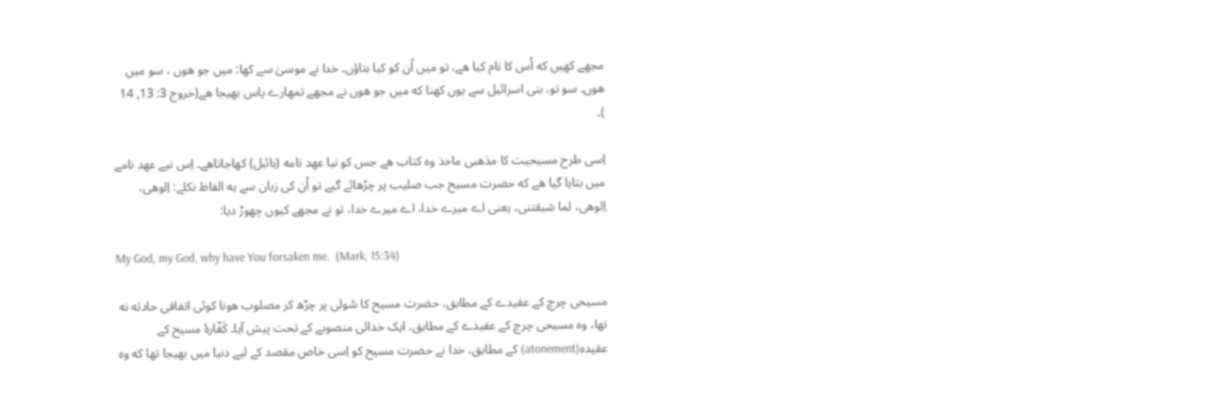مجھے کهیں که اُس کا نام کیا هے، تو میں اُن کو کیا بتاؤں۔ خدا نے موسیٰ سے کها: میں جو هوں ، سو میں هوں۔ سو تو، بنی اسرائیل سے یوں کهنا که میں جو هوں نے مجھے تمھارے پاس بھیجا هے(خروج 3: 13, 14   )۔

اِسی طرح مسیحیت کا مذهبی ماخذ وه کتاب هے جس کو نیا عهد نامه (بائبل) کهاجاتاهے۔ اِس نیے عهد نامے میں بتایا گیا هے که حضرت مسیح جب صلیب پر چڑھائے گیے تو اُن کی زبان سے یه الفاظ نکلے: اِلوهی، اِلوهی، لما شبقتنی، یعنی اے میرے خدا، اے میرے خدا، تو نے مجھے کیوں چھوڑ دیا:

My God, my God, why have You forsaken me.  (Mark, 15:34)

مسیحی چرچ کے عقیدے کے مطابق، حضرت مسیح کا سُولی پر چڑھ کر مصلوب هونا کوئی اتفاقی حادثه نه تھا، وه مسیحی چرچ کے عقیدے کے مطابق، ایک خدائی منصوبے کے تحت پیش آیا۔ کَفّارهٔ مسیح کے عقیده(atonement) کے مطابق، خدا نے حضرت مسیح کو اِسی خاص مقصد کے لیے دنیا میں بھیجا تھا که وه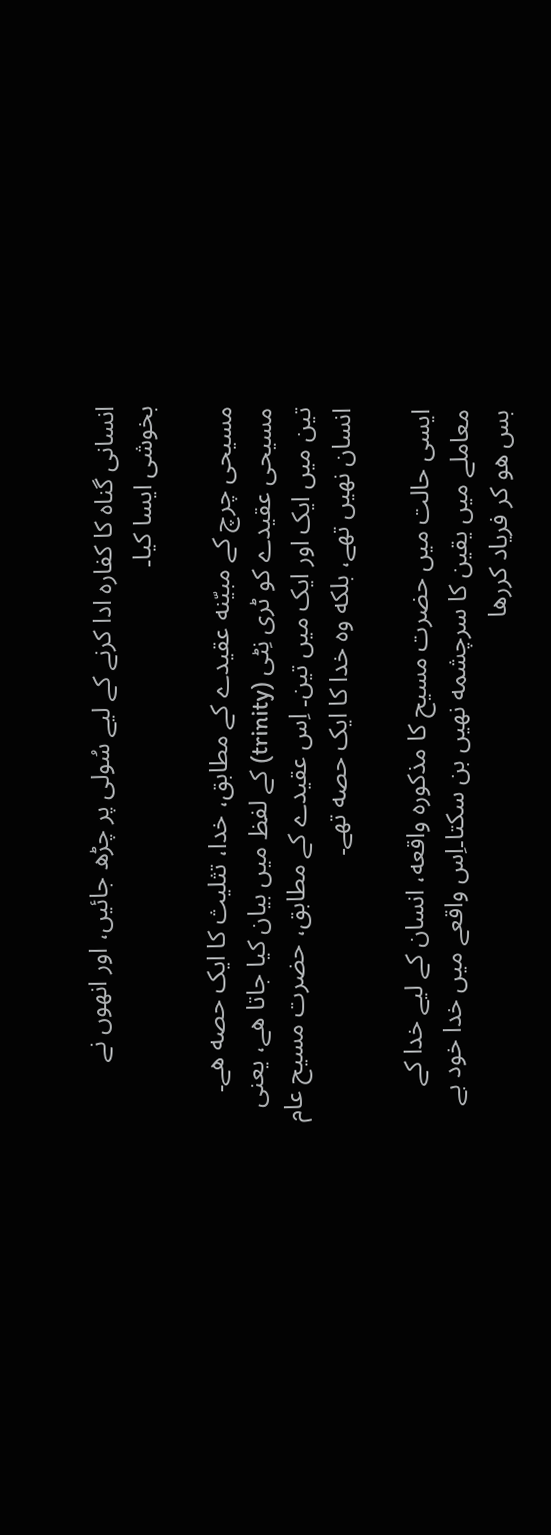انسانی گناه کا کفاره ادا کرنے کے لیے سُولی پر چڑھ جائیں، اور انھوں نے بخوشی ایسا کیا۔

مسیحی چرچ کے مبیّنه عقیدے کے مطابق، خدا، تثلیث کا ایک حصه هے۔ مسیحی عقیدے کو ٹری نِٹی (trinity) کے لفظ میں بیان کیا جاتا هے، یعنی تین میں ایک اور ایک میں تین۔ اِس عقیدے کے مطابق، حضرت مسیح عام انسان نهیں تھے، بلکه وه خدا کا ایک حصه تھے۔

ایسی حالت میں حضرت مسیح کا مذکوره واقعه، انسان کے لیے خدا کے معاملے میں یقین کا سرچشمه نهیں بن سکتا۔اِس واقعے میں خدا خود بے بس هو کر فریاد کررها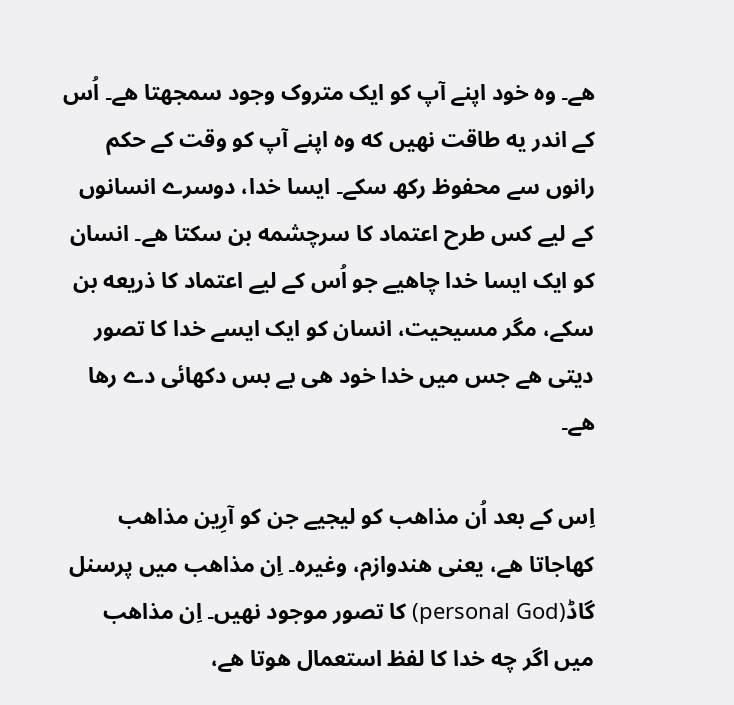هے۔ وه خود اپنے آپ کو ایک متروک وجود سمجھتا هے۔ اُس کے اندر یه طاقت نهیں که وه اپنے آپ کو وقت کے حکم رانوں سے محفوظ رکھ سکے۔ ایسا خدا، دوسرے انسانوں کے لیے کس طرح اعتماد کا سرچشمه بن سکتا هے۔ انسان کو ایک ایسا خدا چاهیے جو اُس کے لیے اعتماد کا ذریعه بن سکے، مگر مسیحیت، انسان کو ایک ایسے خدا کا تصور دیتی هے جس میں خدا خود هی بے بس دکھائی دے رها هے۔

اِس کے بعد اُن مذاهب کو لیجیے جن کو آرِین مذاهب کهاجاتا هے، یعنی هندوازم، وغیره۔ اِن مذاهب میں پرسنل گاڈ(personal God) کا تصور موجود نهیں۔ اِن مذاهب میں اگر چه خدا کا لفظ استعمال هوتا هے،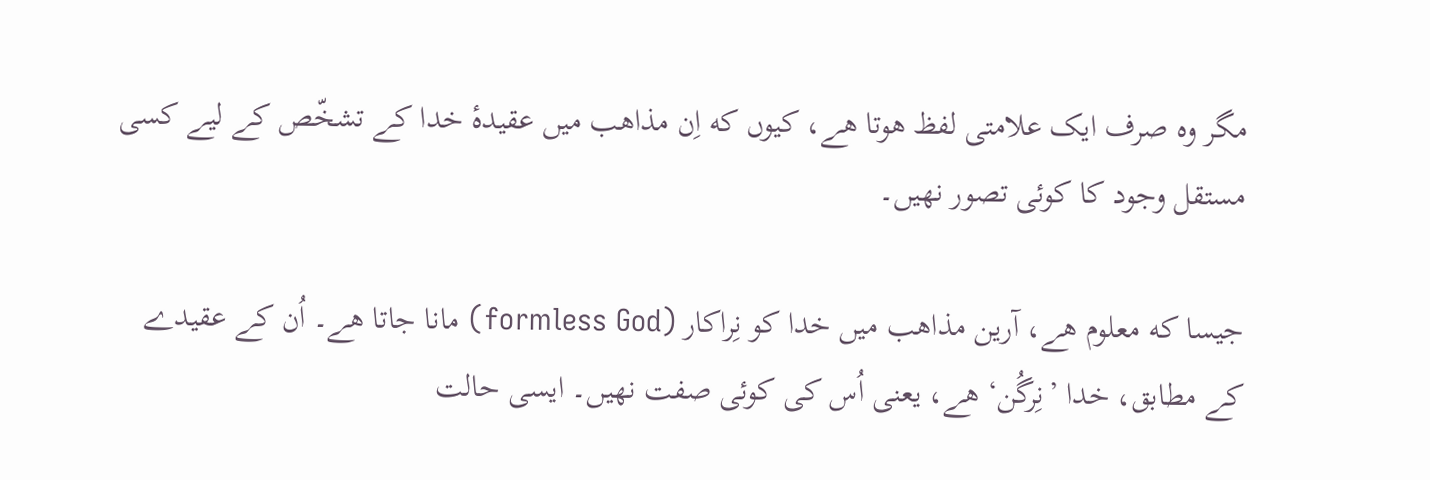مگر وه صرف ایک علامتی لفظ هوتا هے، کیوں که اِن مذاهب میں عقیدهٔ خدا کے تشخّص کے لیے کسی مستقل وجود کا کوئی تصور نهیں۔

جیسا که معلوم هے، آرین مذاهب میں خدا کو نِراکار (formless God) مانا جاتا هے۔ اُن کے عقیدے کے مطابق، خدا ’نِرگُن‘ هے، یعنی اُس کی کوئی صفت نهیں۔ ایسی حالت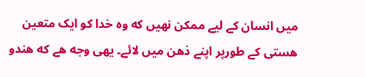میں انسان کے لیے ممکن نهیں که وه خدا کو ایک متعین هستی کے طورپر اپنے ذهن میں لائے۔ یهی وجه هے که هندو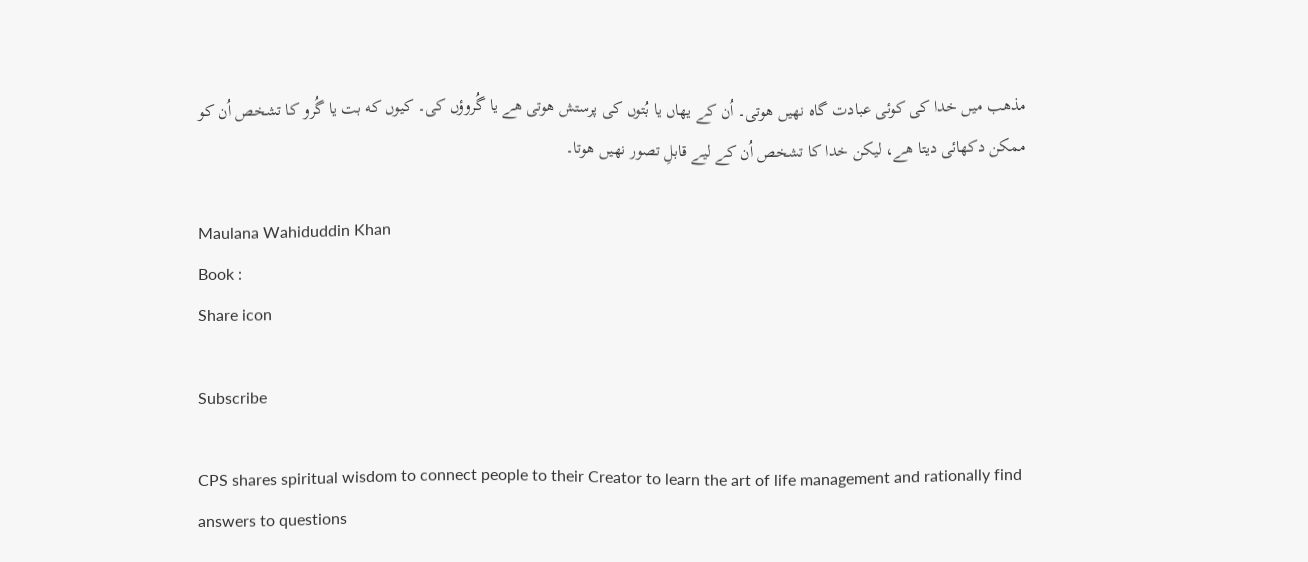مذهب میں خدا کی کوئی عبادت گاه نهیں هوتی۔ اُن کے یهاں یا بُتوں کی پرستش هوتی هے یا گُروؤں کی۔ کیوں که بت یا گُرو کا تشخص اُن کو ممکن دکھائی دیتا هے، لیکن خدا کا تشخص اُن کے لیے قابلِ تصور نهیں هوتا۔

Maulana Wahiduddin Khan
Book :
Share icon

Subscribe

CPS shares spiritual wisdom to connect people to their Creator to learn the art of life management and rationally find answers to questions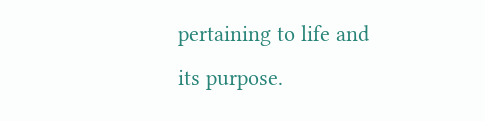pertaining to life and its purpose.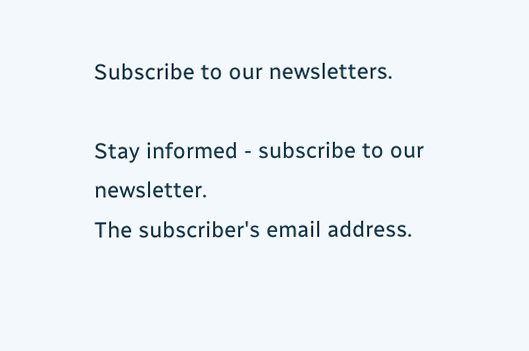Subscribe to our newsletters.

Stay informed - subscribe to our newsletter.
The subscriber's email address.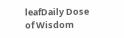leafDaily Dose of Wisdom